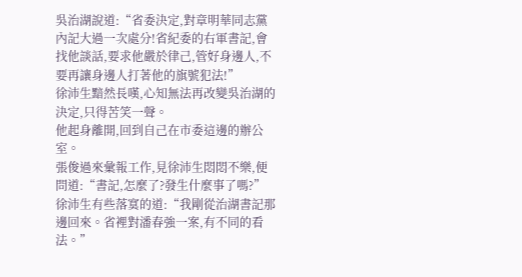吳治湖說道:“省委決定,對章明華同志黨內記大過一次處分!省紀委的右軍書記,會找他談話,要求他嚴於律己,管好身邊人,不要再讓身邊人打著他的旗號犯法!”
徐沛生黯然長嘆,心知無法再改變吳治湖的決定,只得苦笑一聲。
他起身離開,回到自己在市委這邊的辦公室。
張俊過來彙報工作,見徐沛生悶悶不樂,便問道:“書記,怎麼了?發生什麼事了嗎?”
徐沛生有些落寞的道:“我剛從治湖書記那邊回來。省裡對潘春強一案,有不同的看法。”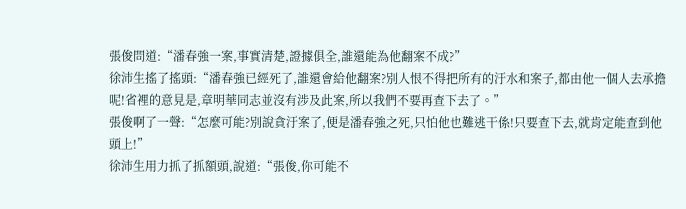張俊問道:“潘春強一案,事實清楚,證據俱全,誰還能為他翻案不成?”
徐沛生搖了搖頭:“潘春強已經死了,誰還會給他翻案?別人恨不得把所有的汙水和案子,都由他一個人去承擔呢!省裡的意見是,章明華同志並沒有涉及此案,所以我們不要再查下去了。”
張俊啊了一聲:“怎麼可能?別說貪汙案了,便是潘春強之死,只怕他也難逃干係!只要查下去,就肯定能查到他頭上!”
徐沛生用力抓了抓額頭,說道:“張俊,你可能不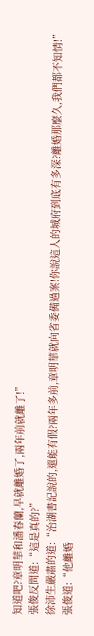知道吧?章明華和潘春蘭,早就離婚了,兩年前就離了!”
張俊反問道:“這是真的?”
徐沛生嚴肅的道:“治湖書記說的,還能有假?兩年多前,章明華就向省委備過案!你說這人的城府到底有多深?離婚那麼久,我們都不知情!”
張俊道:“他離婚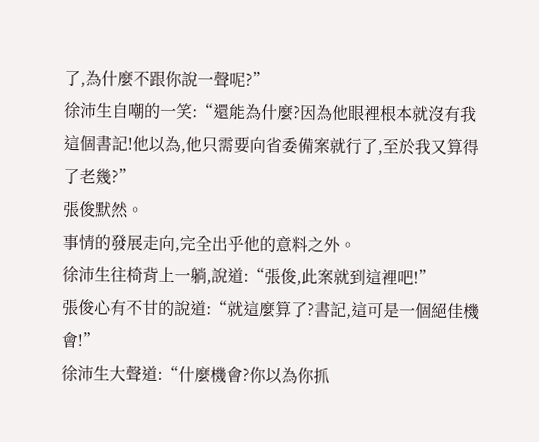了,為什麼不跟你說一聲呢?”
徐沛生自嘲的一笑:“還能為什麼?因為他眼裡根本就沒有我這個書記!他以為,他只需要向省委備案就行了,至於我又算得了老幾?”
張俊默然。
事情的發展走向,完全出乎他的意料之外。
徐沛生往椅背上一躺,說道:“張俊,此案就到這裡吧!”
張俊心有不甘的說道:“就這麼算了?書記,這可是一個絕佳機會!”
徐沛生大聲道:“什麼機會?你以為你抓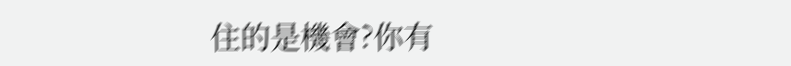住的是機會?你有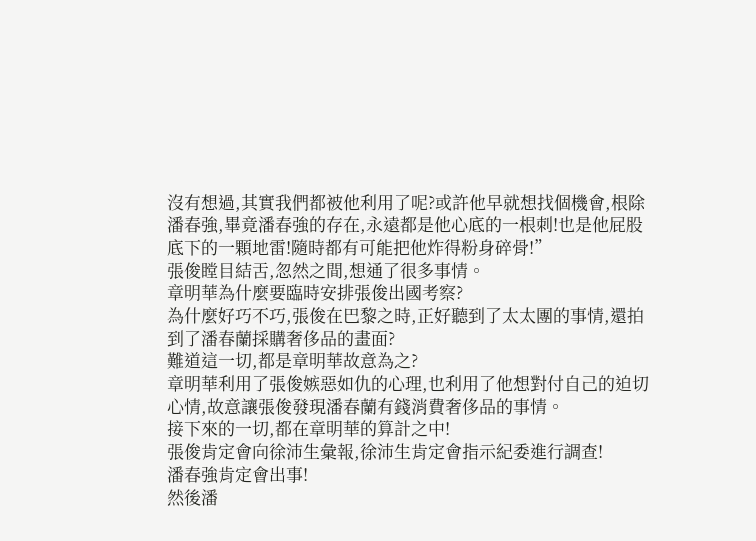沒有想過,其實我們都被他利用了呢?或許他早就想找個機會,根除潘春強,畢竟潘春強的存在,永遠都是他心底的一根刺!也是他屁股底下的一顆地雷!隨時都有可能把他炸得粉身碎骨!”
張俊瞠目結舌,忽然之間,想通了很多事情。
章明華為什麼要臨時安排張俊出國考察?
為什麼好巧不巧,張俊在巴黎之時,正好聽到了太太團的事情,還拍到了潘春蘭採購奢侈品的畫面?
難道這一切,都是章明華故意為之?
章明華利用了張俊嫉惡如仇的心理,也利用了他想對付自己的迫切心情,故意讓張俊發現潘春蘭有錢消費奢侈品的事情。
接下來的一切,都在章明華的算計之中!
張俊肯定會向徐沛生彙報,徐沛生肯定會指示紀委進行調查!
潘春強肯定會出事!
然後潘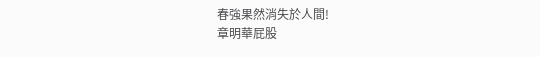春強果然消失於人間!
章明華屁股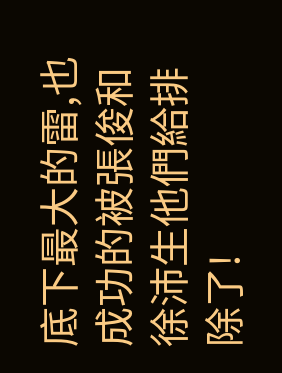底下最大的雷,也成功的被張俊和徐沛生他們給排除了!